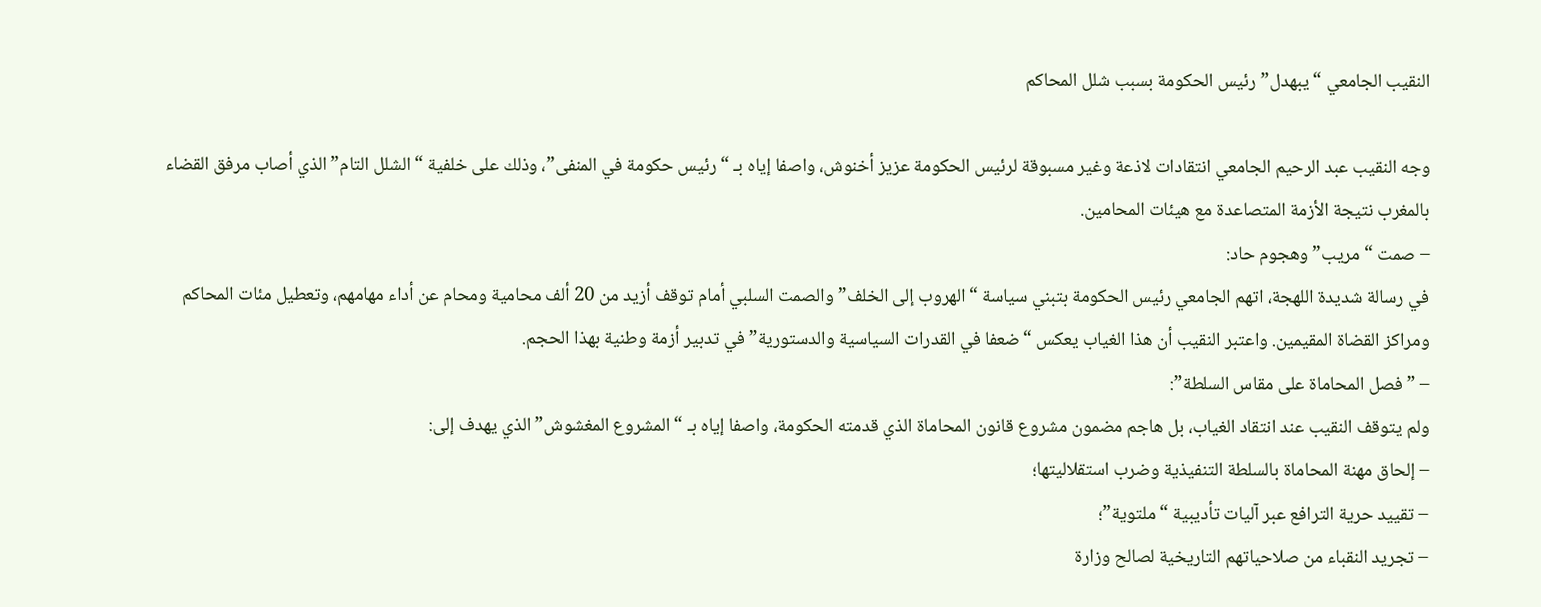النقيب الجامعي “يبهدل” رئيس الحكومة بسبب شلل المحاكم

وجه النقيب عبد الرحيم الجامعي انتقادات لاذعة وغير مسبوقة لرئيس الحكومة عزيز أخنوش، واصفا إياه بـ “رئيس حكومة في المنفى”، وذلك على خلفية “الشلل التام” الذي أصاب مرفق القضاء بالمغرب نتيجة الأزمة المتصاعدة مع هيئات المحامين.
– صمت “مريب” وهجوم حاد:
في رسالة شديدة اللهجة، اتهم الجامعي رئيس الحكومة بتبني سياسة “الهروب إلى الخلف” والصمت السلبي أمام توقف أزيد من 20 ألف محامية ومحام عن أداء مهامهم، وتعطيل مئات المحاكم ومراكز القضاة المقيمين. واعتبر النقيب أن هذا الغياب يعكس “ضعفا في القدرات السياسية والدستورية” في تدبير أزمة وطنية بهذا الحجم.
– ”فصل المحاماة على مقاس السلطة”:
ولم يتوقف النقيب عند انتقاد الغياب، بل هاجم مضمون مشروع قانون المحاماة الذي قدمته الحكومة، واصفا إياه بـ “المشروع المغشوش” الذي يهدف إلى:
– إلحاق مهنة المحاماة بالسلطة التنفيذية وضرب استقلاليتها؛
– تقييد حرية الترافع عبر آليات تأديبية “ملتوية”؛
– تجريد النقباء من صلاحياتهم التاريخية لصالح وزارة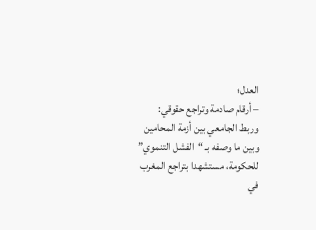العدل؛
– أرقام صادمة وتراجع حقوقي:
وربط الجامعي بين أزمة المحامين وبين ما وصفه بـ “الفشل التنموي” للحكومة، مستشهدا بتراجع المغرب في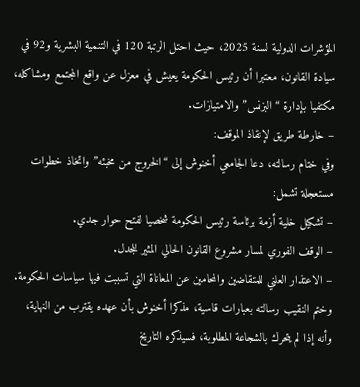المؤشرات الدولية لسنة 2025، حيث احتل الرتبة 120 في التنمية البشرية و92 في سيادة القانون، معتبرا أن رئيس الحكومة يعيش في معزل عن واقع المجتمع ومشاكله، مكتفيا بإدارة “البزنس” والامتيازات.
– خارطة طريق لإنقاذ الموقف:
وفي ختام رسالته، دعا الجامعي أخنوش إلى “الخروج من مخبئه” واتخاذ خطوات مستعجلة تشمل:
– تشكيل خلية أزمة برئاسة رئيس الحكومة شخصيا لفتح حوار جدي.
– الوقف الفوري لمسار مشروع القانون الحالي المثير للجدل.
– الاعتذار العلني للمتقاضين والمحامين عن المعاناة التي تسببت فيها سياسات الحكومة.
وختم النقيب رسالته بعبارات قاسية، مذكرا أخنوش بأن عهده يقترب من النهاية، وأنه إذا لم يتحرك بالشجاعة المطلوبة، فسيذكره التاريخ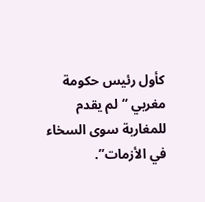كأول رئيس حكومة مغربي “لم يقدم للمغاربة سوى السخاء في الأزمات”.